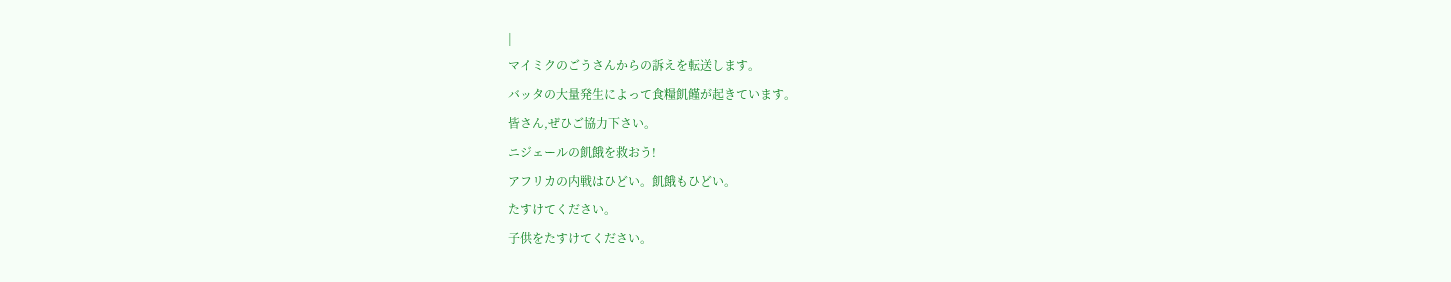|
マイミクのごうさんからの訴えを転送します。
バッタの大量発生によって食糧飢饉が起きています。
皆さん,ぜひご協力下さい。
ニジェールの飢餓を救おう!
アフリカの内戦はひどい。飢餓もひどい。
たすけてください。
子供をたすけてください。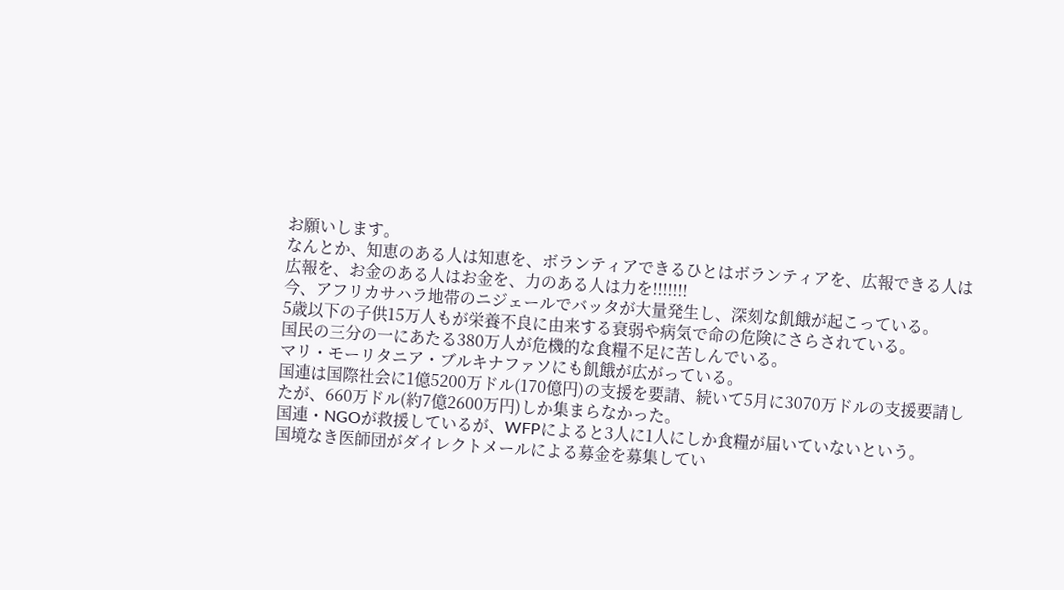お願いします。
なんとか、知恵のある人は知恵を、ボランティアできるひとはボランティアを、広報できる人は広報を、お金のある人はお金を、力のある人は力を!!!!!!!
今、アフリカサハラ地帯のニジェールでバッタが大量発生し、深刻な飢餓が起こっている。
5歳以下の子供15万人もが栄養不良に由来する衰弱や病気で命の危険にさらされている。
国民の三分の一にあたる380万人が危機的な食糧不足に苦しんでいる。
マリ・モーリタニア・ブルキナファソにも飢餓が広がっている。
国連は国際社会に1億5200万ドル(170億円)の支援を要請、続いて5月に3070万ドルの支援要請したが、660万ドル(約7億2600万円)しか集まらなかった。
国連・NGOが救援しているが、WFPによると3人に1人にしか食糧が届いていないという。
国境なき医師団がダイレクトメールによる募金を募集してい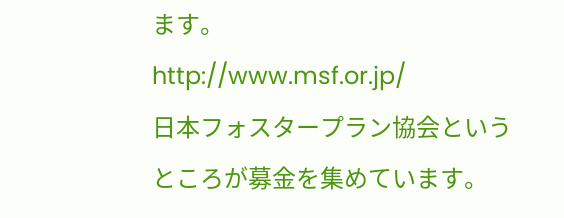ます。
http://www.msf.or.jp/
日本フォスタープラン協会というところが募金を集めています。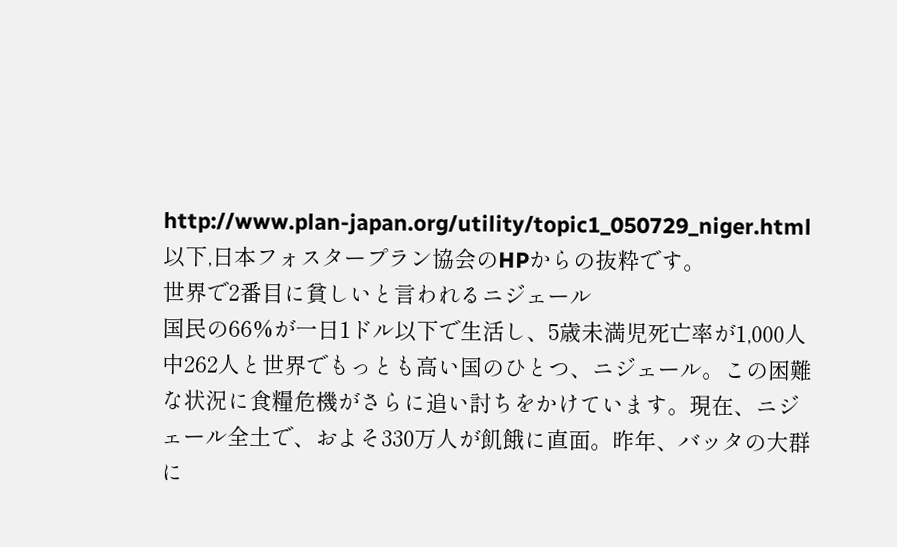http://www.plan-japan.org/utility/topic1_050729_niger.html
以下,日本フォスタープラン協会のHPからの抜粋です。
世界で2番目に貧しいと言われるニジェール
国民の66%が一日1ドル以下で生活し、5歳未満児死亡率が1,000人中262人と世界でもっとも高い国のひとつ、ニジェール。この困難な状況に食糧危機がさらに追い討ちをかけています。現在、ニジェール全土で、およそ330万人が飢餓に直面。昨年、バッタの大群に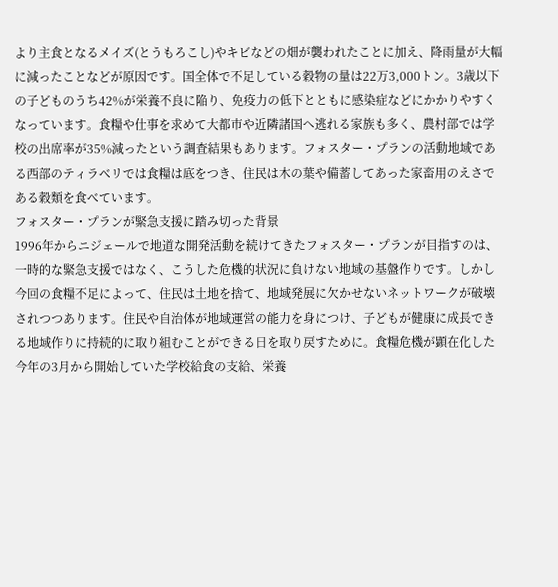より主食となるメイズ(とうもろこし)やキビなどの畑が襲われたことに加え、降雨量が大幅に減ったことなどが原因です。国全体で不足している穀物の量は22万3,000トン。3歳以下の子どものうち42%が栄養不良に陥り、免疫力の低下とともに感染症などにかかりやすくなっています。食糧や仕事を求めて大都市や近隣諸国へ逃れる家族も多く、農村部では学校の出席率が35%減ったという調査結果もあります。フォスター・プランの活動地域である西部のティラベリでは食糧は底をつき、住民は木の葉や備蓄してあった家畜用のえさである穀類を食べています。
フォスター・プランが緊急支援に踏み切った背景
1996年からニジェールで地道な開発活動を続けてきたフォスター・プランが目指すのは、一時的な緊急支援ではなく、こうした危機的状況に負けない地域の基盤作りです。しかし今回の食糧不足によって、住民は土地を捨て、地域発展に欠かせないネットワークが破壊されつつあります。住民や自治体が地域運営の能力を身につけ、子どもが健康に成長できる地域作りに持続的に取り組むことができる日を取り戻すために。食糧危機が顕在化した今年の3月から開始していた学校給食の支給、栄養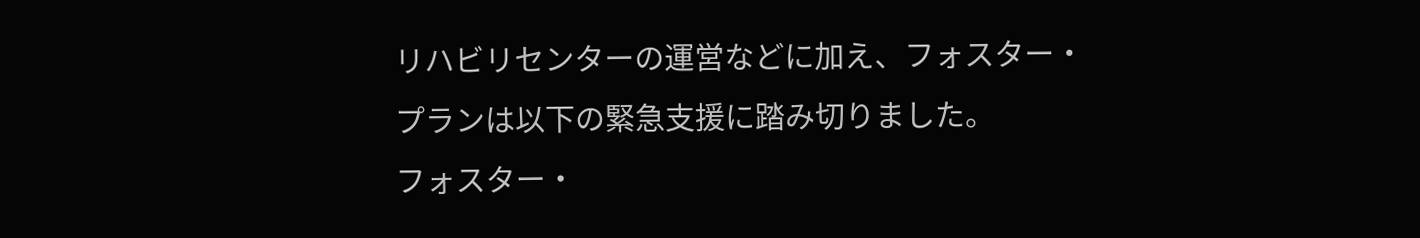リハビリセンターの運営などに加え、フォスター・プランは以下の緊急支援に踏み切りました。
フォスター・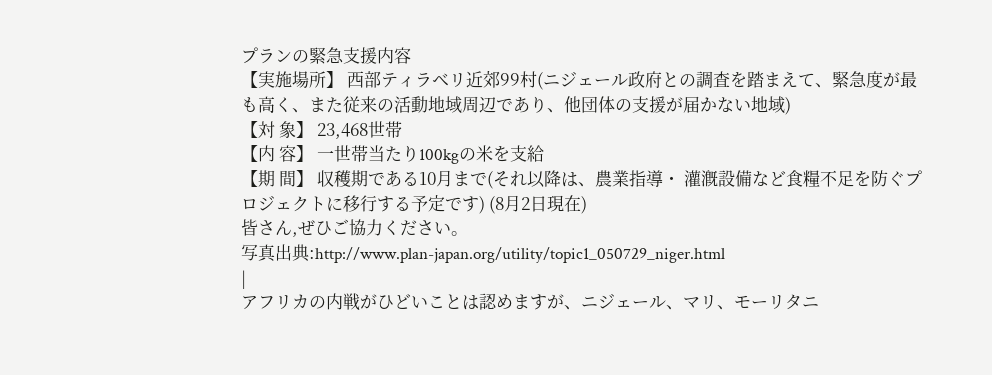プランの緊急支援内容
【実施場所】 西部ティラベリ近郊99村(ニジェール政府との調査を踏まえて、緊急度が最も高く、また従来の活動地域周辺であり、他団体の支援が届かない地域)
【対 象】 23,468世帯
【内 容】 一世帯当たり100kgの米を支給
【期 間】 収穫期である10月まで(それ以降は、農業指導・ 灌漑設備など食糧不足を防ぐプロジェクトに移行する予定です) (8月2日現在)
皆さん,ぜひご協力ください。
写真出典:http://www.plan-japan.org/utility/topic1_050729_niger.html
|
アフリカの内戦がひどいことは認めますが、ニジェール、マリ、モーリタニ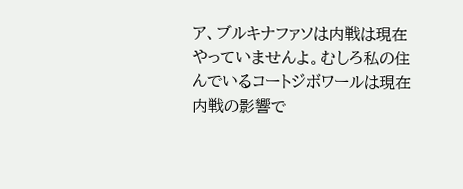ア、ブルキナファソは内戦は現在やっていませんよ。むしろ私の住んでいるコートジボワールは現在内戦の影響で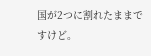国が2つに割れたままですけど。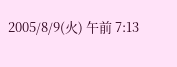2005/8/9(火) 午前 7:13